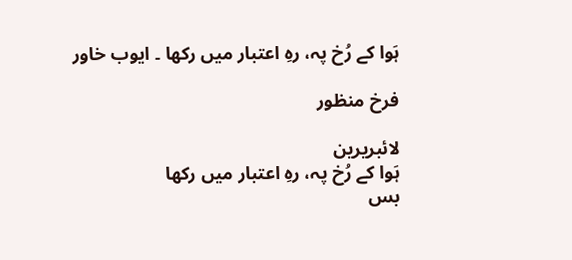ہَوا کے رُخ پہ، رہِ اعتبار میں رکھا ۔ ایوب خاور

فرخ منظور

لائبریرین
ہَوا کے رُخ پہ، رہِ اعتبار میں رکھا
بس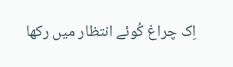اِک چراغ کُوئے انتظار میں رکھا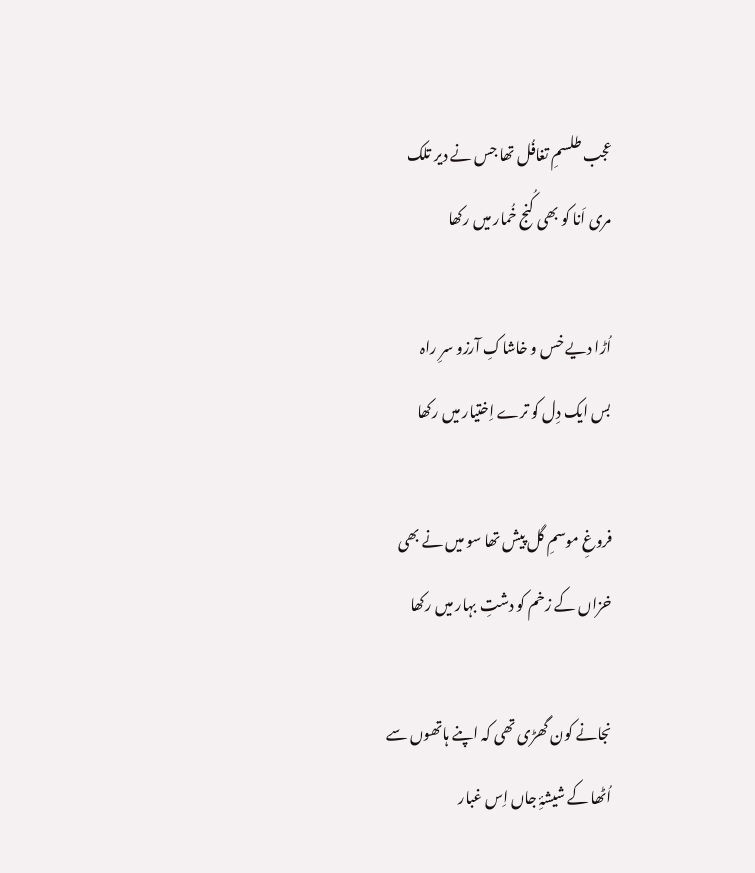عجب طلسمِ تغافُل تھا جس نے دیر تلک
مری اَنا کو بھی کُنج خُمار میں رکھا

اُڑا دیے خس و خاشاکِ آرزو سرِ راہ
بس ایک دِل کو ترے اِختیار میں رکھا

فروغِ موسمِ گل پیش تھا سو میں نے بھی
خزاں کے زخم کو دشتِ بہار میں رکھا

نجانے کون گھڑی تھی کہ اپنے ہاتھوں سے
اُٹھا کے شیشۂِ جاں اِس غبار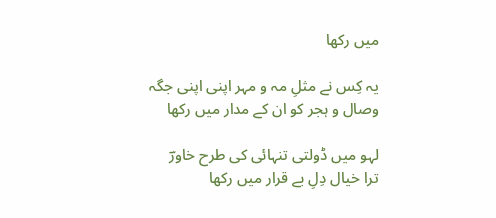میں رکھا

یہ کِس نے مثلِ مہ و مہر اپنی اپنی جگہ
وصال و ہجر کو ان کے مدار میں رکھا

لہو میں ڈولتی تنہائی کی طرح خاورؔ
ترا خیال دِلِ بے قرار میں رکھا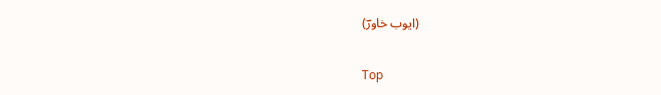(ایوب خاورؔ)


Top